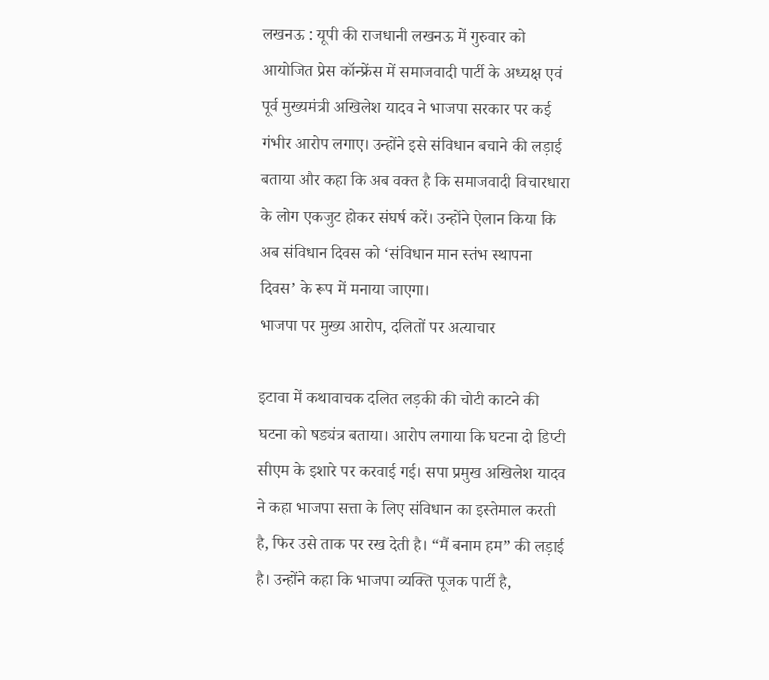लखनऊ : यूपी की राजधानी लखनऊ में गुरुवार को आयोजित प्रेस कॉन्फ्रेंस में समाजवादी पार्टी के अध्यक्ष एवं पूर्व मुख्यमंत्री अखिलेश यादव ने भाजपा सरकार पर कई गंभीर आरोप लगाए। उन्होंने इसे संविधान बचाने की लड़ाई बताया और कहा कि अब वक्त है कि समाजवादी विचारधारा के लोग एकजुट होकर संघर्ष करें। उन्होंने ऐलान किया कि अब संविधान दिवस को ‘संविधान मान स्तंभ स्थापना दिवस’ के रूप में मनाया जाएगा।
भाजपा पर मुख्य आरोप, दलितों पर अत्याचार

इटावा में कथावाचक दलित लड़की की चोटी काटने की घटना को षड्यंत्र बताया। आरोप लगाया कि घटना दो डिप्टी सीएम के इशारे पर करवाई गई। सपा प्रमुख अखिलेश यादव ने कहा भाजपा सत्ता के लिए संविधान का इस्तेमाल करती है, फिर उसे ताक पर रख देती है। “मैं बनाम हम” की लड़ाई है। उन्होंने कहा कि भाजपा व्यक्ति पूजक पार्टी है,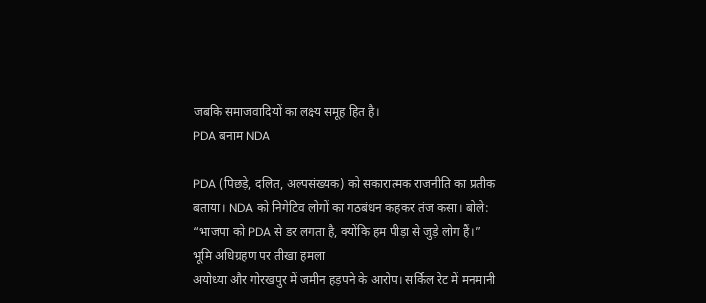जबकि समाजवादियों का लक्ष्य समूह हित है।
PDA बनाम NDA

PDA (पिछड़े, दलित, अल्पसंख्यक) को सकारात्मक राजनीति का प्रतीक बताया। NDA को निगेटिव लोगों का गठबंधन कहकर तंज कसा। बोले: “भाजपा को PDA से डर लगता है, क्योंकि हम पीड़ा से जुड़े लोग हैं।”
भूमि अधिग्रहण पर तीखा हमला
अयोध्या और गोरखपुर में जमीन हड़पने के आरोप। सर्किल रेट में मनमानी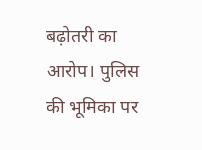बढ़ोतरी का आरोप। पुलिस की भूमिका पर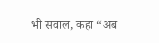भी सवाल, कहा “अब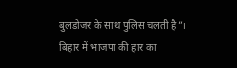बुलडोजर के साथ पुलिस चलती है”।
बिहार में भाजपा की हार का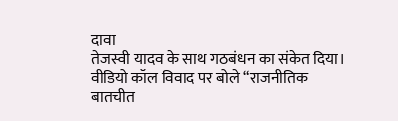दावा
तेजस्वी यादव के साथ गठबंधन का संकेत दिया। वीडियो कॉल विवाद पर बोले “राजनीतिक बातचीत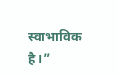स्वाभाविक है।”